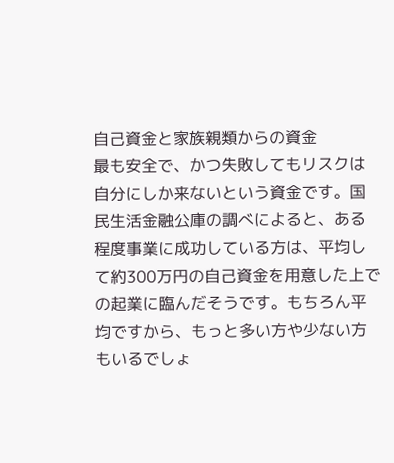自己資金と家族親類からの資金
最も安全で、かつ失敗してもリスクは自分にしか来ないという資金です。国民生活金融公庫の調べによると、ある程度事業に成功している方は、平均して約300万円の自己資金を用意した上での起業に臨んだそうです。もちろん平均ですから、もっと多い方や少ない方もいるでしょ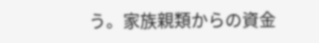う。家族親類からの資金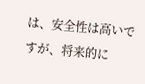は、安全性は高いですが、将来的に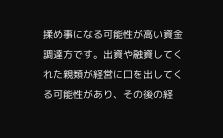揉め事になる可能性が高い資金調達方です。出資や融資してくれた親類が経営に口を出してくる可能性があり、その後の経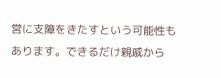営に支障をきたすという可能性もあります。できるだけ親戚から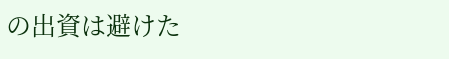の出資は避けた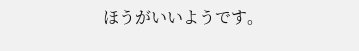ほうがいいようです。